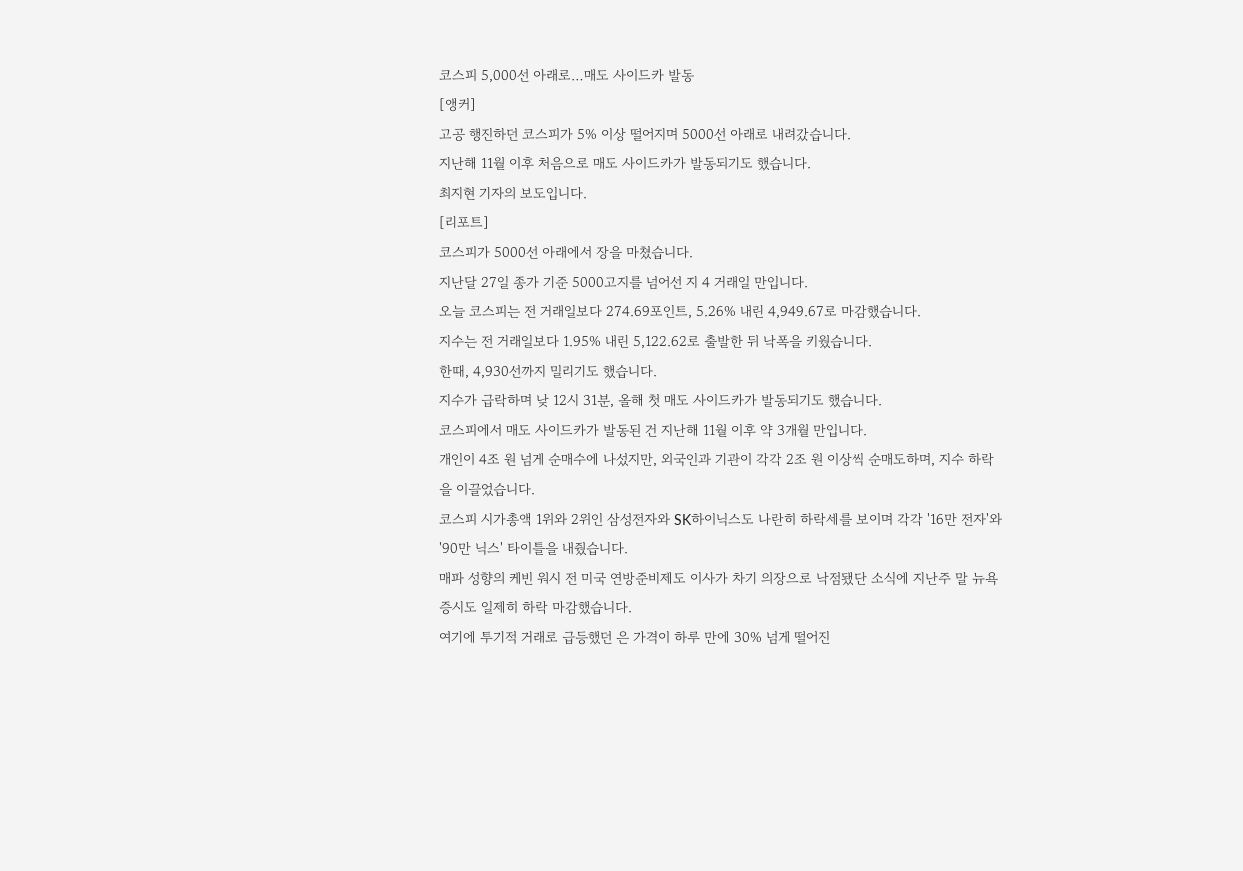코스피 5,000선 아래로…매도 사이드카 발동
[앵커]
고공 행진하던 코스피가 5% 이상 떨어지며 5000선 아래로 내려갔습니다.
지난해 11월 이후 처음으로 매도 사이드카가 발동되기도 했습니다.
최지현 기자의 보도입니다.
[리포트]
코스피가 5000선 아래에서 장을 마쳤습니다.
지난달 27일 종가 기준 5000고지를 넘어선 지 4 거래일 만입니다.
오늘 코스피는 전 거래일보다 274.69포인트, 5.26% 내린 4,949.67로 마감했습니다.
지수는 전 거래일보다 1.95% 내린 5,122.62로 출발한 뒤 낙폭을 키웠습니다.
한때, 4,930선까지 밀리기도 했습니다.
지수가 급락하며 낮 12시 31분, 올해 첫 매도 사이드카가 발동되기도 했습니다.
코스피에서 매도 사이드카가 발동된 건 지난해 11월 이후 약 3개월 만입니다.
개인이 4조 원 넘게 순매수에 나섰지만, 외국인과 기관이 각각 2조 원 이상씩 순매도하며, 지수 하락을 이끌었습니다.
코스피 시가총액 1위와 2위인 삼성전자와 SK하이닉스도 나란히 하락세를 보이며 각각 '16만 전자'와 '90만 닉스' 타이틀을 내줬습니다.
매파 성향의 케빈 워시 전 미국 연방준비제도 이사가 차기 의장으로 낙점됐단 소식에 지난주 말 뉴욕 증시도 일제히 하락 마감했습니다.
여기에 투기적 거래로 급등했던 은 가격이 하루 만에 30% 넘게 떨어진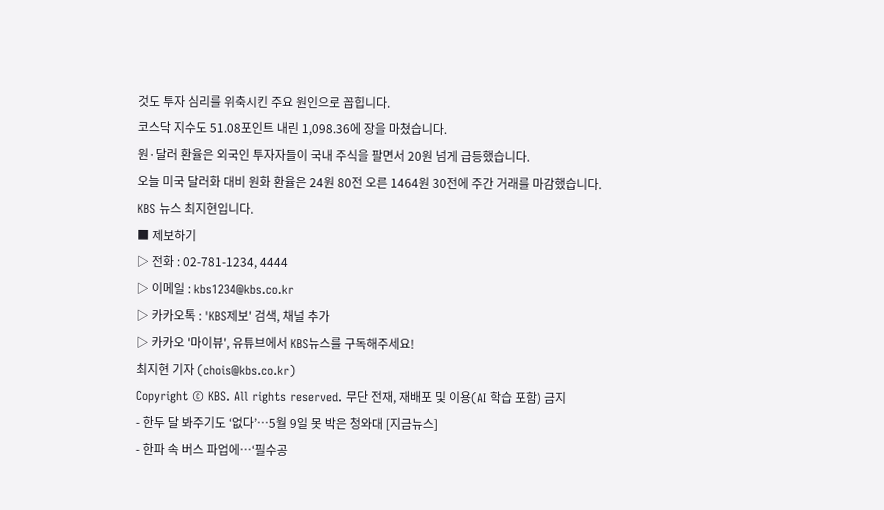것도 투자 심리를 위축시킨 주요 원인으로 꼽힙니다.
코스닥 지수도 51.08포인트 내린 1,098.36에 장을 마쳤습니다.
원·달러 환율은 외국인 투자자들이 국내 주식을 팔면서 20원 넘게 급등했습니다.
오늘 미국 달러화 대비 원화 환율은 24원 80전 오른 1464원 30전에 주간 거래를 마감했습니다.
KBS 뉴스 최지현입니다.
■ 제보하기
▷ 전화 : 02-781-1234, 4444
▷ 이메일 : kbs1234@kbs.co.kr
▷ 카카오톡 : 'KBS제보' 검색, 채널 추가
▷ 카카오 '마이뷰', 유튜브에서 KBS뉴스를 구독해주세요!
최지현 기자 (chois@kbs.co.kr)
Copyright © KBS. All rights reserved. 무단 전재, 재배포 및 이용(AI 학습 포함) 금지
- 한두 달 봐주기도 ‘없다’…5월 9일 못 박은 청와대 [지금뉴스]
- 한파 속 버스 파업에…‘필수공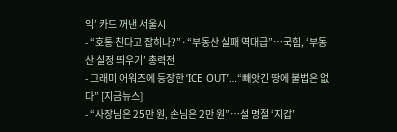익’ 카드 꺼낸 서울시
- “호통 친다고 잡히나?”·“부동산 실패 역대급”…국힘, ‘부동산 실정 띄우기’ 총력전
- 그래미 어워즈에 등장한 ‘ICE OUT’…“빼앗긴 땅에 불법은 없다” [지금뉴스]
- “사장님은 25만 원, 손님은 2만 원”…설 명절 ‘지갑’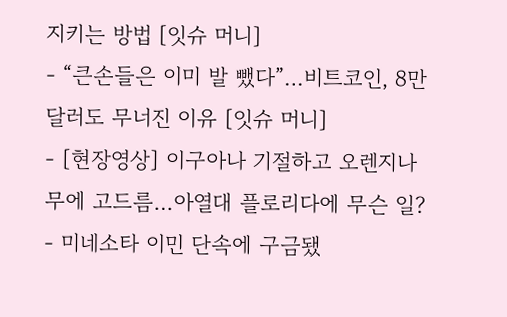지키는 방법 [잇슈 머니]
- “큰손들은 이미 발 뺐다”…비트코인, 8만 달러도 무너진 이유 [잇슈 머니]
- [현장영상] 이구아나 기절하고 오렌지나무에 고드름…아열대 플로리다에 무슨 일?
- 미네소타 이민 단속에 구금됐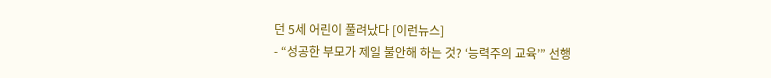던 5세 어린이 풀려났다 [이런뉴스]
- “성공한 부모가 제일 불안해 하는 것? ‘능력주의 교육’” 선행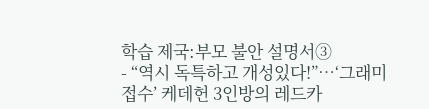학습 제국:부모 불안 설명서③
- “역시 독특하고 개성있다!”…‘그래미 접수’ 케데헌 3인방의 레드카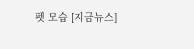펫 모습 [지금뉴스]